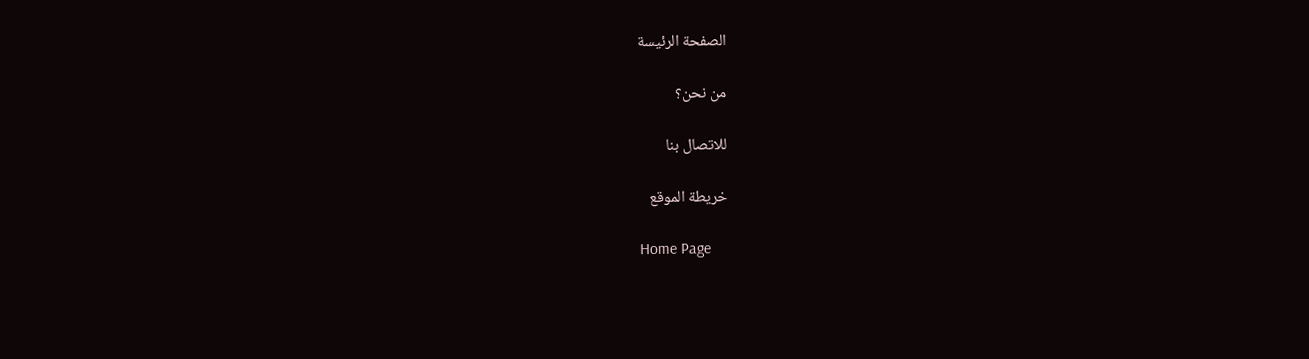الصفحة الرئيسة

من نحن؟

للاتصال بنا

خريطة الموقع

Home Page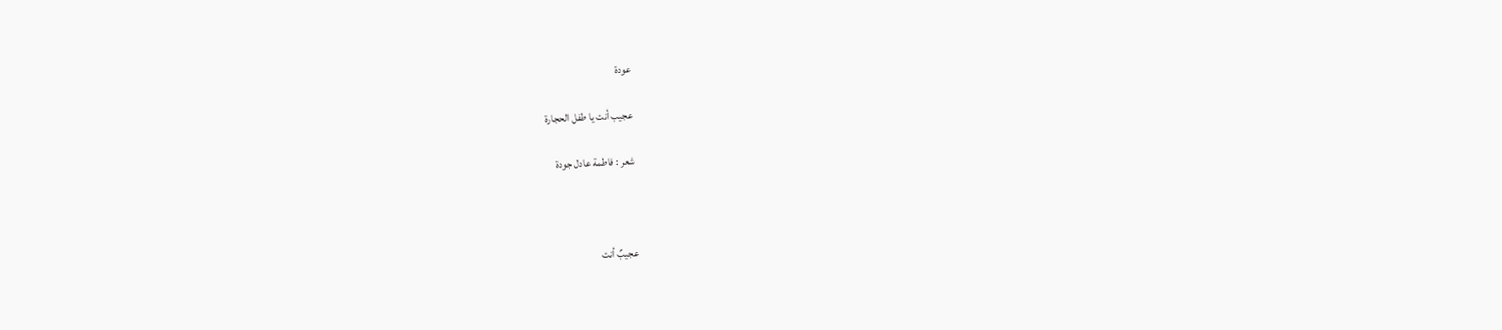عودة

عجيب أنت يا طفل الحجارة

شعر : فاطمة عادل جودة



عجيبٌ أنت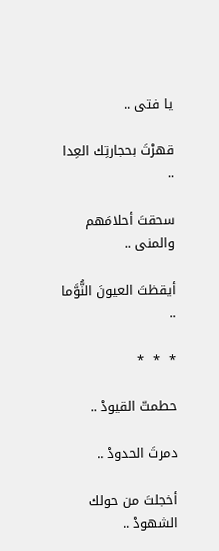يا فتى ..

قهرْتَ بحجارتِك العِدا ..

سحقتَ أحلامَهم والمنى ..

أيقظتَ العيونَ النُّوَّما ..

*  *  *

حطمتّ القيودْ ..

دمرتَ الحدودْ ..

أخجلتَ من حولك الشهودْ ..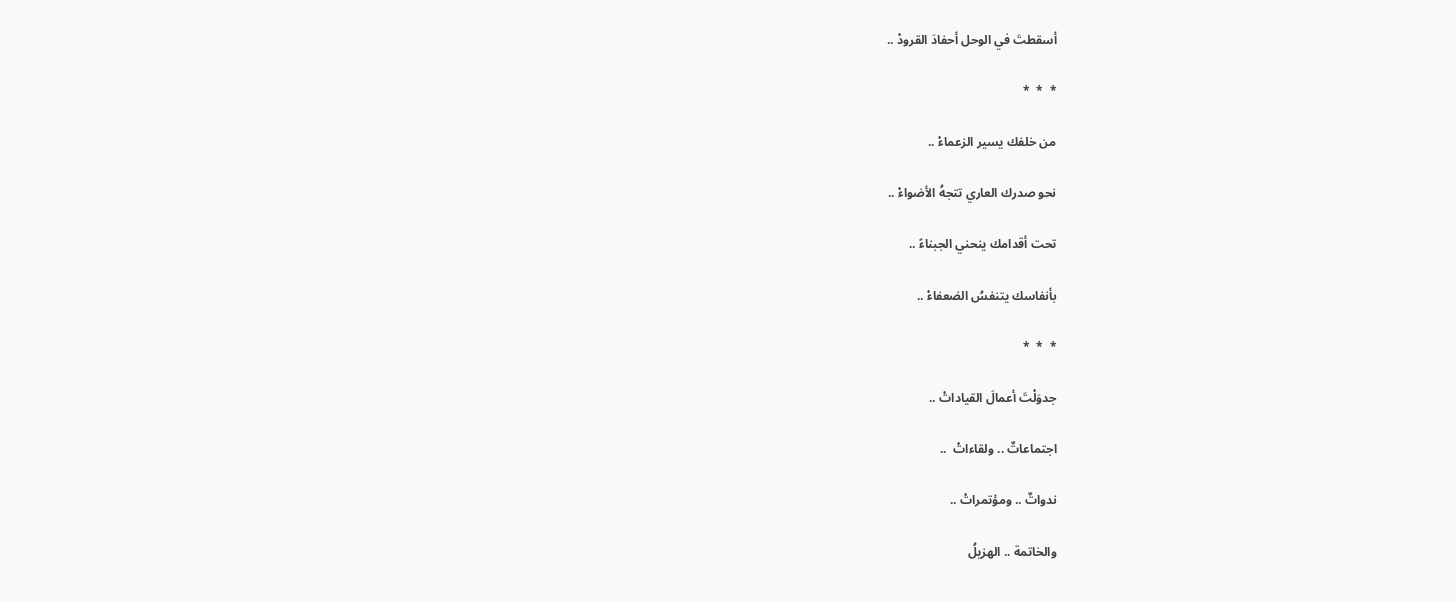أسقطتَ في الوحل أحفادَ القرودْ ..

*  *  *

من خلفك يسير الزعماءْ ..

نحو صدرك العاري تتجهُ الأضواءْ ..

تحت أقدامك ينحني الجبناءً ..

بأنفاسك يتنفسُ الضعفاءْ ..

*  *  *

جدوَلْتَ أعمالَ القياداتْ ..

اجتماعاتٌ .. ولقاءاتْ  ..

ندواتٌ .. ومؤتمراتْ ..

والخاتمة .. الهزيلُ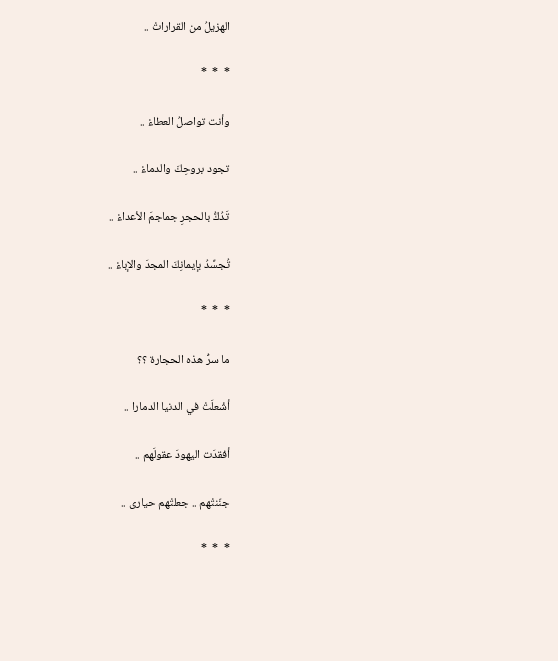الهزيلُ من القراراتْ ..

*  *  *

وأنت تواصلُ العطاءْ ..

تجود بروحِكَ والدماءْ ..

تَدُكُّ بالحجرِ جماجمَ الأعداءْ ..

تُجسِّدُ بإيمانِكَ المجدَ والإباءْ ..

*  *  *

ما سرُّ هذه الحجارة ؟؟

أشْعلَتْ في الدنيا الدمارا ..

أفقدَت اليهودَ عقولَهم ..

جنّنتْهم .. جعلتْهم حيارى ..

*  *  *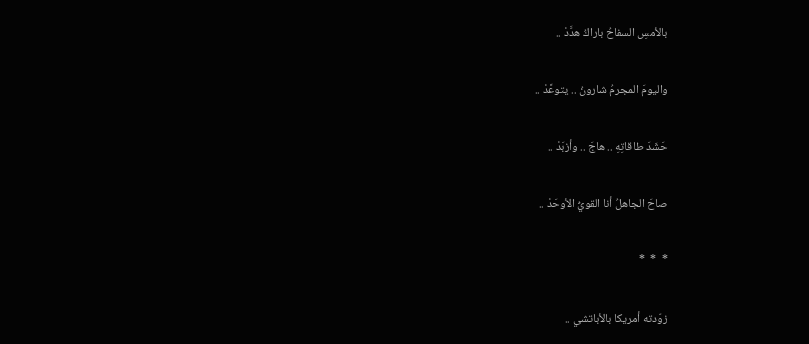بالأمسِ السفاحُ باراكُ هدَّدْ ..

واليومَ المجرمُ شارونُ .. يتوعَّدْ ..

حَشَدَ طاقاتِهِ .. هاجَ .. وأزبَدْ ..

صاحَ الجاهلُ أنا القويُّ الأوحَدْ ..

*  *  *

زوّدته أمريكا بالأباتشي ..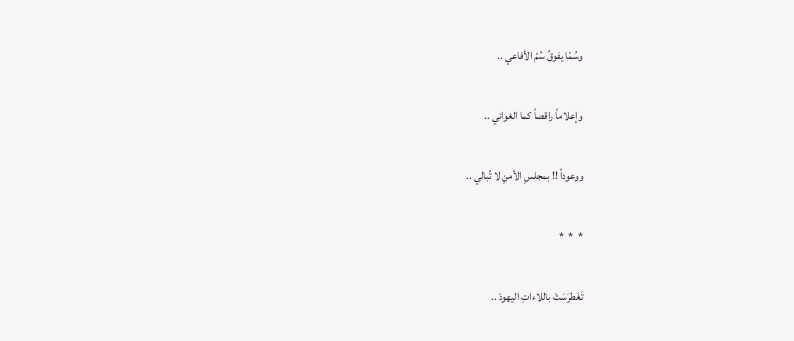وسُمّا يفوقُ سُمّ الأفاعي ..

وإعلاماً راقصاً كما الغواني ..

ووعوداً !! بمجلسِ الأمنِ لا تُبالي ..

*  *  *

تَغَطرَسَتْ باللاءاتِ اليهودْ ..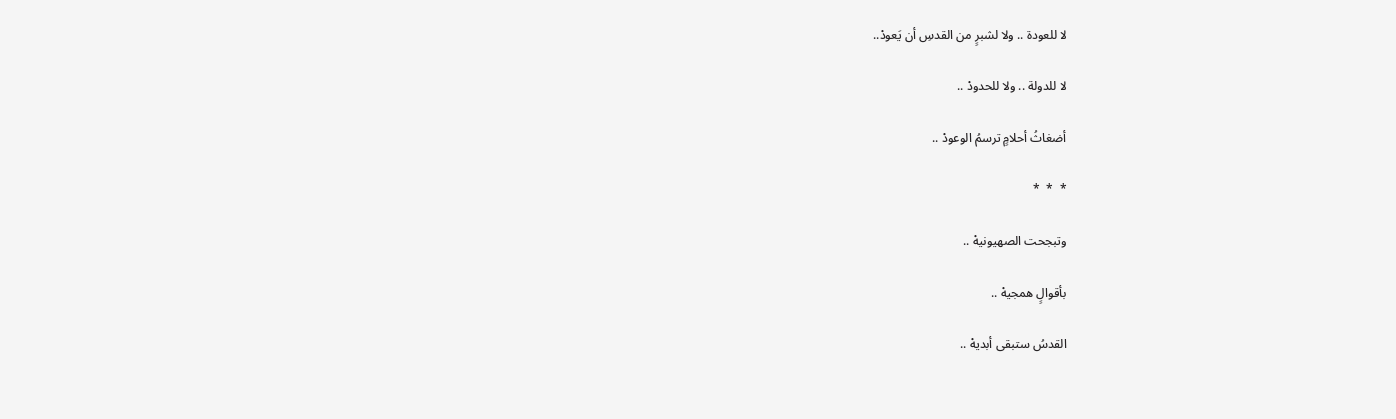لا للعودة .. ولا لشبرٍ من القدسِ أن يَعودْ..

لا للدولة .. ولا للحدودْ ..

أضغاثُ أحلامٍ ترسمُ الوعودْ ..

*  *  *

وتبجحت الصهيونيهْ ..

بأقوالٍ همجيهْ ..

القدسُ ستبقى أبديهْ ..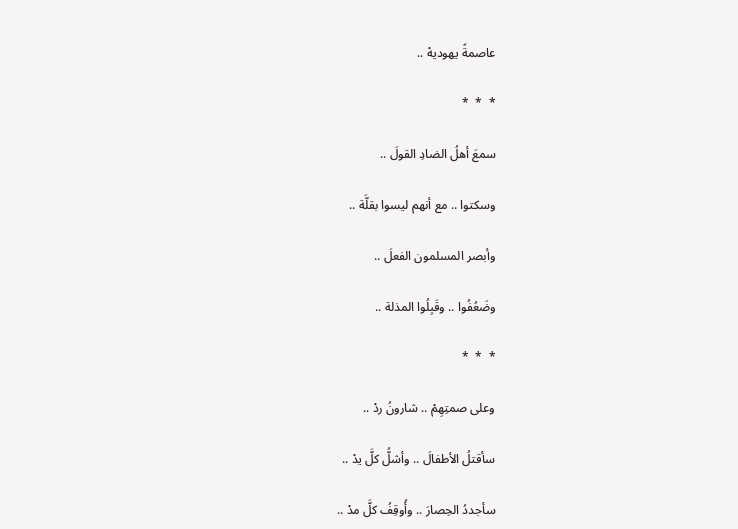عاصمةً يهوديهْ ..

*  *  *

سمعَ أهلُ الضادِ القولَ ..

وسكتوا .. مع أنهم ليسوا بقلَّة ..

وأبصر المسلمون الفعلَ ..

وضَعُفُوا .. وقَبِلُوا المذلة ..

*  *  *

وعلى صمتِهِمْ .. شارونُ ردْ ..

سأقتلُ الأطفالَ .. وأشلُّ كلَّ يدْ ..

سأجددُ الحِصارَ .. وأُوقِفُ كلَّ مدْ ..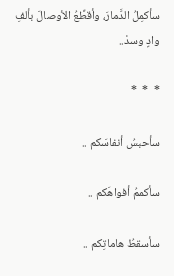سأكمِلُ الدَّمارَ، وأقطِّعُ الأوصالَ بألفِ وادٍ وسدْ..

*  *  *

سأحبسُ أنفاسَكم ..

سأكممُ أفواهَكم ..

سأسقطُ هاماتِكم ..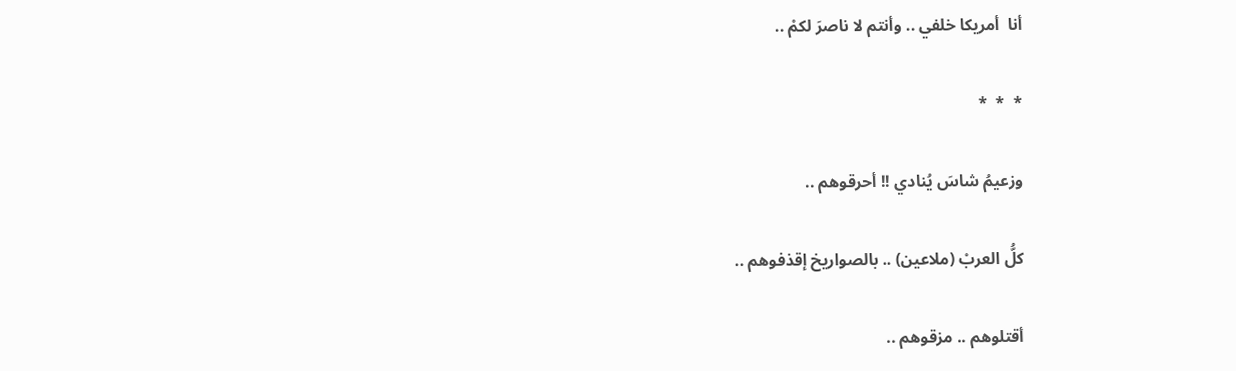أنا  أمريكا خلفي .. وأنتم لا ناصرَ لكمْ ..

*  *  *

وزعيمُ شاسَ يُنادي !! أحرقوهم ..

كلُّ العربْ (ملاعين) .. بالصواريخ إقذفوهم ..

أقتلوهم .. مزقوهم ..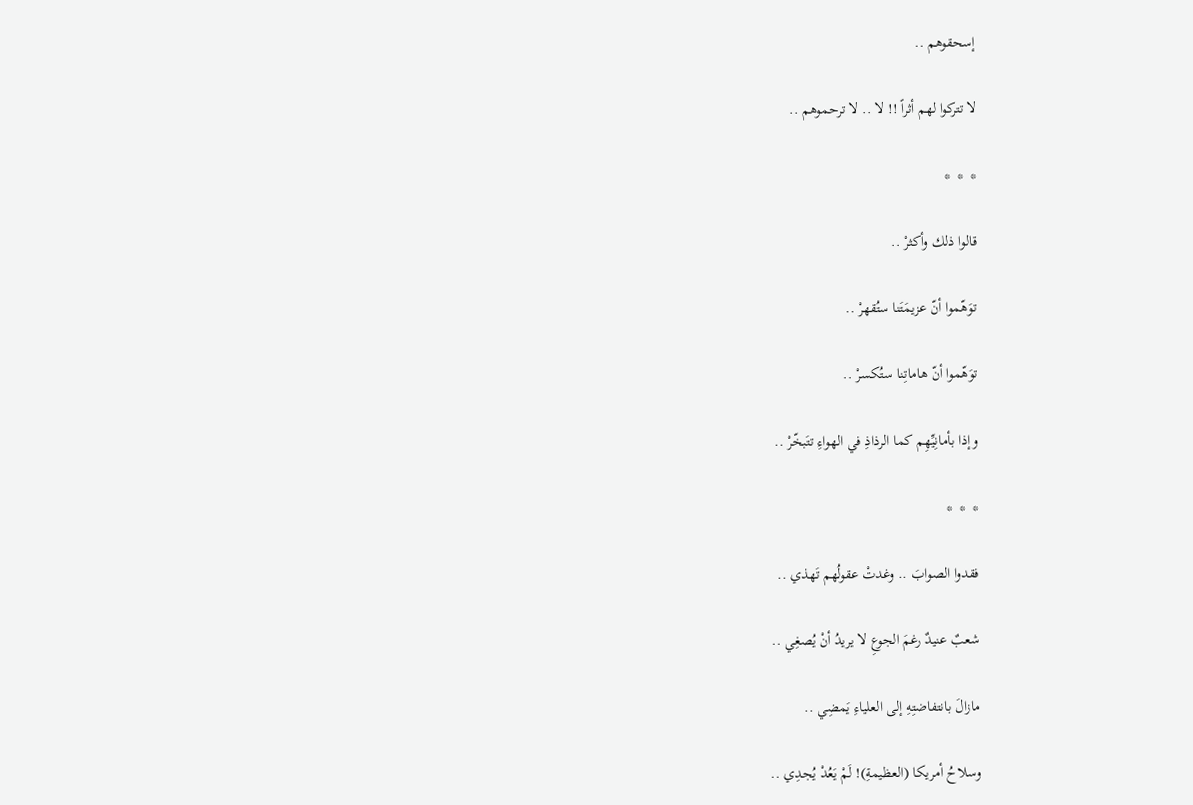إسحقوهم ..

لا تتركوا لهم أثراً !! لا .. لا ترحموهم ..

*  *  *

قالوا ذلك وأكثرْ ..

توَهّموا أنّ عزيمَتَنا ستُقهرْ ..

توَهّموا أنّ هاماتِنا ستُكسرْ ..

وإذا بأمانِيِّهِم كما الرذاذِ في الهواءِ تتَبخّرْ ..

*  *  *

فقدوا الصوابَ .. وغدتْ عقولُهم تَهذي ..

شعبٌ عنيدٌ رغمَ الجوعِ لا يريدُ أنْ يُصغِي ..

مازالَ بانتفاضتِهِ إلى العلياءِ يَمضِي ..

وسلاحُ أمريكا (العظيمةِ)! لَمْ يَعُدْ يُجدِي ..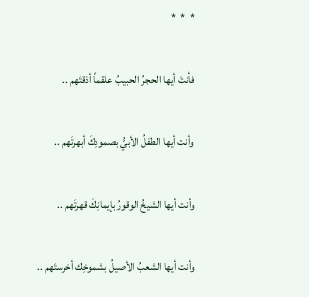*  *  *

فأنتَ أيها الحجرُ الحبيبُ علقماً أذقتَهم ..

وأنت أيها الطفلُ الأبيُّ بصمودِكَ أبهرتَهم ..

وأنت أيها الشيخُ الوقورُ بإيمانِكَ قهرتَهم ..

وأنت أيها الشعبُ الأصيلُ بشموخِك أخرستَهم ..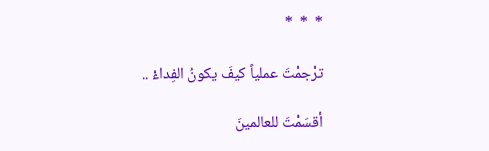*  *  *

ترْجمْتَ عملياً كيفَ يكونُ الفِداءْ ..

أقسَمْتَ للعالمينَ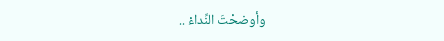وأوضحْتَ النِّداءْ ..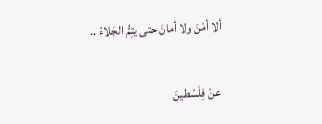ألا أمْنَ ولا أمانَ حتى يتِمُّ الجَلاءْ ..

عنْ فِلَسْطينَ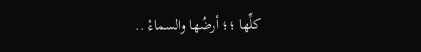كلِّها ؛؛ أرضُها والسماءْ ..